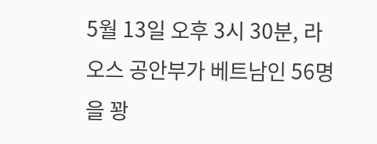5월 13일 오후 3시 30분, 라오스 공안부가 베트남인 56명을 꽝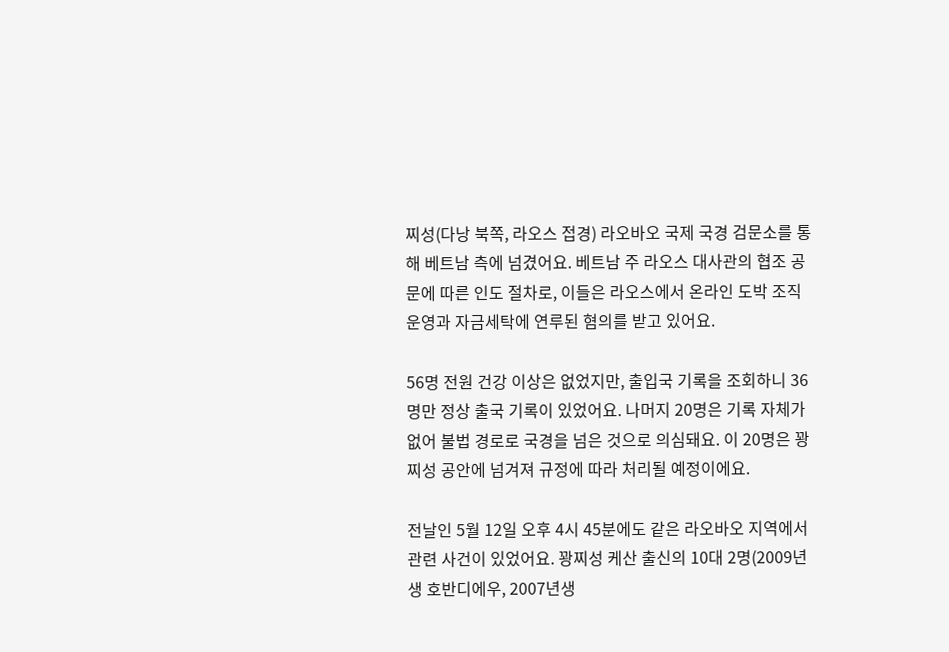찌성(다낭 북쪽, 라오스 접경) 라오바오 국제 국경 검문소를 통해 베트남 측에 넘겼어요. 베트남 주 라오스 대사관의 협조 공문에 따른 인도 절차로, 이들은 라오스에서 온라인 도박 조직 운영과 자금세탁에 연루된 혐의를 받고 있어요.

56명 전원 건강 이상은 없었지만, 출입국 기록을 조회하니 36명만 정상 출국 기록이 있었어요. 나머지 20명은 기록 자체가 없어 불법 경로로 국경을 넘은 것으로 의심돼요. 이 20명은 꽝찌성 공안에 넘겨져 규정에 따라 처리될 예정이에요.

전날인 5월 12일 오후 4시 45분에도 같은 라오바오 지역에서 관련 사건이 있었어요. 꽝찌성 케산 출신의 10대 2명(2009년생 호반디에우, 2007년생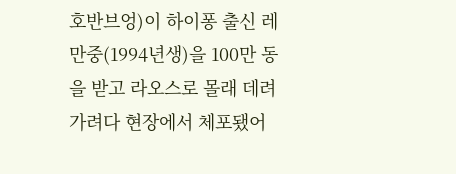호반브엉)이 하이퐁 출신 레만중(1994년생)을 100만 동을 받고 라오스로 몰래 데려가려다 현장에서 체포됐어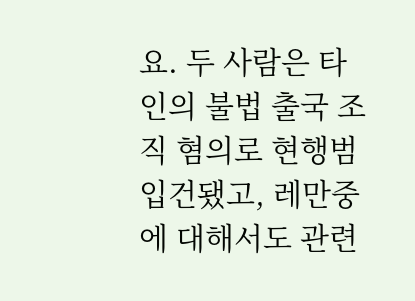요. 두 사람은 타인의 불법 출국 조직 혐의로 현행범 입건됐고, 레만중에 대해서도 관련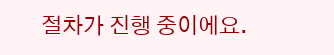절차가 진행 중이에요.